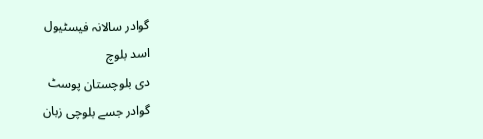گوادر سالانہ فیسٹیول
اسد بلوچ
دی بلوچستان پوسٹ
گوادر جسے بلوچی زبان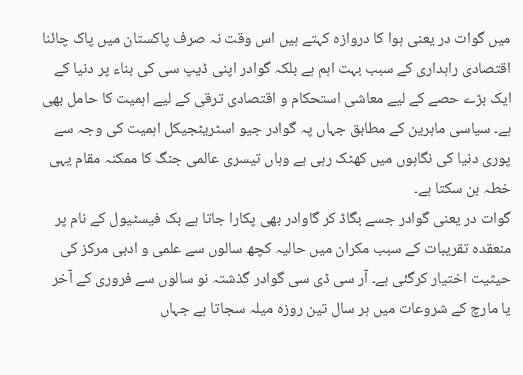میں گوات در یعنی ہوا کا دروازہ کہتے ہیں اس وقت نہ صرف پاکستان میں پاک چائنا اقتصادی راہداری کے سبب بہت اہم ہے بلکہ گوادر اپنی ڈیپ سی کی بناء پر دنیا کے ایک بڑے حصے کے لیے معاشی استحکام و اقتصادی ترقی کے لیے اہمیت کا حامل بھی ہے۔ سیاسی ماہرین کے مطابق جہاں پہ گوادر جیو اسٹریٹجیکل اہمیت کی وجہ سے پوری دنیا کی نگاہوں میں کھٹک رہی ہے وہاں تیسری عالمی جنگ کا ممکنہ مقام یہی خطہ بن سکتا ہے۔
گوات در یعنی گوادر جسے بگاڈ کر گاوادر بھی پکارا جاتا ہے بک فیسٹیول کے نام پر منعقدہ تقریبات کے سبب مکران میں حالیہ کچھ سالوں سے علمی و ادبی مرکز کی حیثیت اختیار کرگئی ہے۔ آر سی ڈی سی گوادر گذشتہ نو سالوں سے فروری کے آخر یا مارچ کے شروعات میں ہر سال تین روزہ میلہ سجاتا ہے جہاں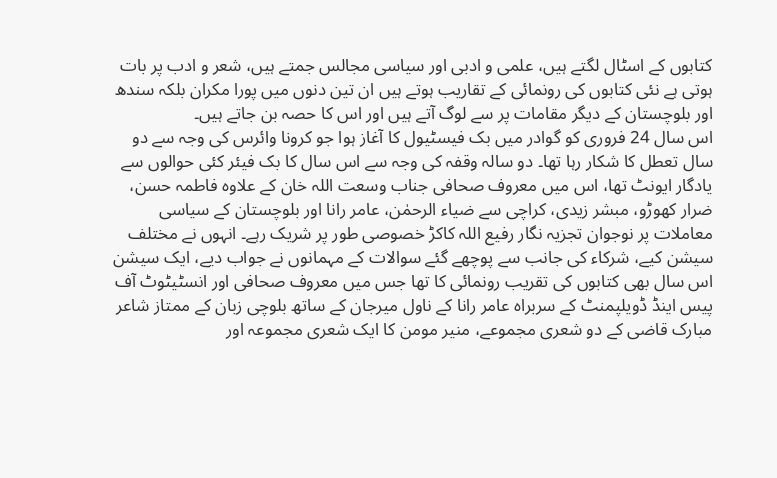کتابوں کے اسٹال لگتے ہیں، علمی و ادبی اور سیاسی مجالس جمتے ہیں، شعر و ادب پر بات ہوتی ہے نئی کتابوں کی رونمائی کے تقاریب ہوتے ہیں ان تین دنوں میں پورا مکران بلکہ سندھ اور بلوچستان کے دیگر مقامات پر سے لوگ آتے ہیں اور اس کا حصہ بن جاتے ہیں۔
اس سال 24 فروری کو گوادر میں بک فیسٹیول کا آغاز ہوا جو کرونا وائرس کی وجہ سے دو سال تعطل کا شکار رہا تھا۔ دو سالہ وقفہ کی وجہ سے اس سال کا بک فیئر کئی حوالوں سے یادگار ایونٹ تھا، اس میں معروف صحافی جناب وسعت اللہ خان کے علاوہ فاطمہ حسن، ضرار کھوڑو، مبشر زیدی، کراچی سے ضیاء الرحمٰن، عامر رانا اور بلوچستان کے سیاسی معاملات پر نوجوان تجزیہ نگار رفیع اللہ کاکڑ خصوصی طور پر شریک رہے۔ انہوں نے مختلف سیشن کیے، شرکاء کی جانب سے پوچھے گئے سوالات کے مہمانوں نے جواب دیے، ایک سیشن اس سال بھی کتابوں کی تقریب رونمائی کا تھا جس میں معروف صحافی اور انسٹیٹوٹ آف پیس اینڈ ڈویلپمنٹ کے سربراہ عامر رانا کے ناول میرجان کے ساتھ بلوچی زبان کے ممتاز شاعر مبارک قاضی کے دو شعری مجموعے، منیر مومن کا ایک شعری مجموعہ اور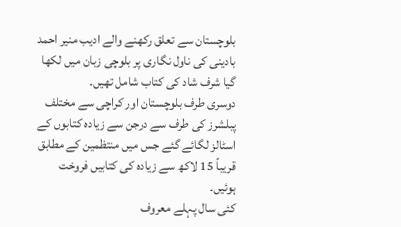بلوچستان سے تعلق رکھنے والے ادیب منیر احمد بادینی کی ناول نگاری پر بلوچی زبان میں لکھا گیا شرف شاد کی کتاب شامل تھیں۔
دوسری طرف بلوچستان اور کراچی سے مختلف پبلشرز کی طرف سے درجن سے زیادہ کتابوں کے اسٹالز لگائے گئے جس میں منتظمین کے مطابق قریباً 15 لاکھ سے زیادہ کی کتابیں فروخت ہوئیں۔
کئی سال پہلے معروف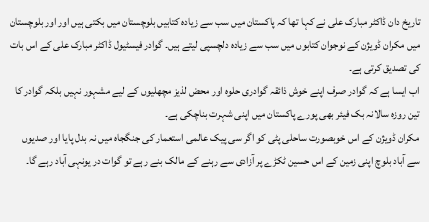تاریخ دان ڈاکٹر مبارک علی نے کہا تھا کہ پاکستان میں سب سے زیادہ کتابیں بلوچستان میں بکتی ہیں اور اور بلوچستان میں مکران ڈویژن کے نوجوان کتابوں میں سب سے زیادہ دلچسپی لیتے ہیں۔ گوادر فیسٹیول ڈاکٹر مبارک علی کے اس بات کی تصدیق کرتی ہے۔
اب ایسا ہے کہ گوادر صرف اپنے خوش ذائقہ گوادری حلوہ اور محض لذیز مچھلیوں کے لیے مشہور نہیں بلکہ گوادر کا تین روزہ سالانہ بک فیئر بھی پورے پاکستان میں اپنی شہرت بناچکی ہے۔
مکران ڈویژن کے اس خوبصورت ساحلی پٹی کو اگر سی پیک عالمی استعمار کی جنگجاہ میں نہ بدل پایا اور صدیوں سے آباد بلوچ اپنی زمین کے اس حسین ٹکڑے پر آزادی سے رہنے کے مالک بنے رہے تو گوات در یونہی آباد رہے گا۔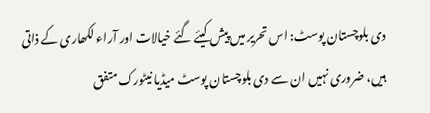دی بلوچستان پوسٹ: اس تحریر میں پیش کیئے گئے خیالات اور آراء لکھاری کے ذاتی ہیں، ضروری نہیں ان سے دی بلوچستان پوسٹ میڈیا نیٹورک متفق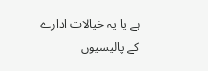ہے یا یہ خیالات ادارے کے پالیسیوں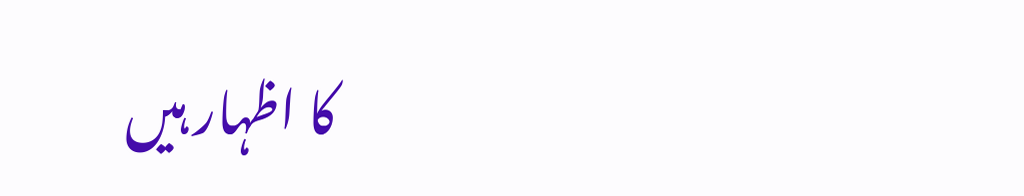کا اظہار ہیں